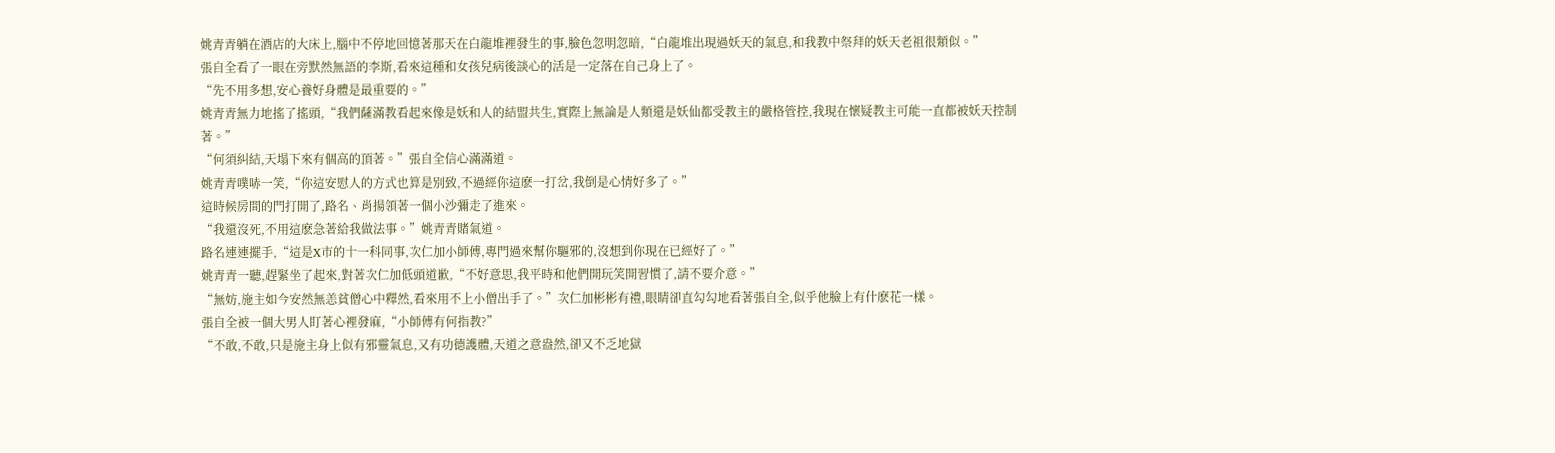姚青青躺在酒店的大床上,腦中不停地回憶著那天在白龍堆裡發生的事,臉色忽明忽暗,“白龍堆出現過妖天的氣息,和我教中祭拜的妖天老祖很類似。”
張自全看了一眼在旁默然無語的李斯,看來這種和女孩兒病後談心的活是一定落在自己身上了。
“先不用多想,安心養好身體是最重要的。”
姚青青無力地搖了搖頭,“我們薩滿教看起來像是妖和人的結盟共生,實際上無論是人類還是妖仙都受教主的嚴格管控,我現在懷疑教主可能一直都被妖天控制著。”
“何須糾結,天塌下來有個高的頂著。”張自全信心滿滿道。
姚青青噗哧一笑,“你這安慰人的方式也算是別致,不過經你這麽一打岔,我倒是心情好多了。”
這時候房間的門打開了,路名、肖揚領著一個小沙彌走了進來。
“我還沒死,不用這麽急著給我做法事。”姚青青賭氣道。
路名連連擺手,“這是X市的十一科同事,次仁加小師傅,專門過來幫你驅邪的,沒想到你現在已經好了。”
姚青青一聽,趕緊坐了起來,對著次仁加低頭道歉,“不好意思,我平時和他們開玩笑開習慣了,請不要介意。”
“無妨,施主如今安然無恙貧僧心中釋然,看來用不上小僧出手了。”次仁加彬彬有禮,眼睛卻直勾勾地看著張自全,似乎他臉上有什麽花一樣。
張自全被一個大男人盯著心裡發麻,“小師傅有何指教?”
“不敢,不敢,只是施主身上似有邪靈氣息,又有功德護體,天道之意盎然,卻又不乏地獄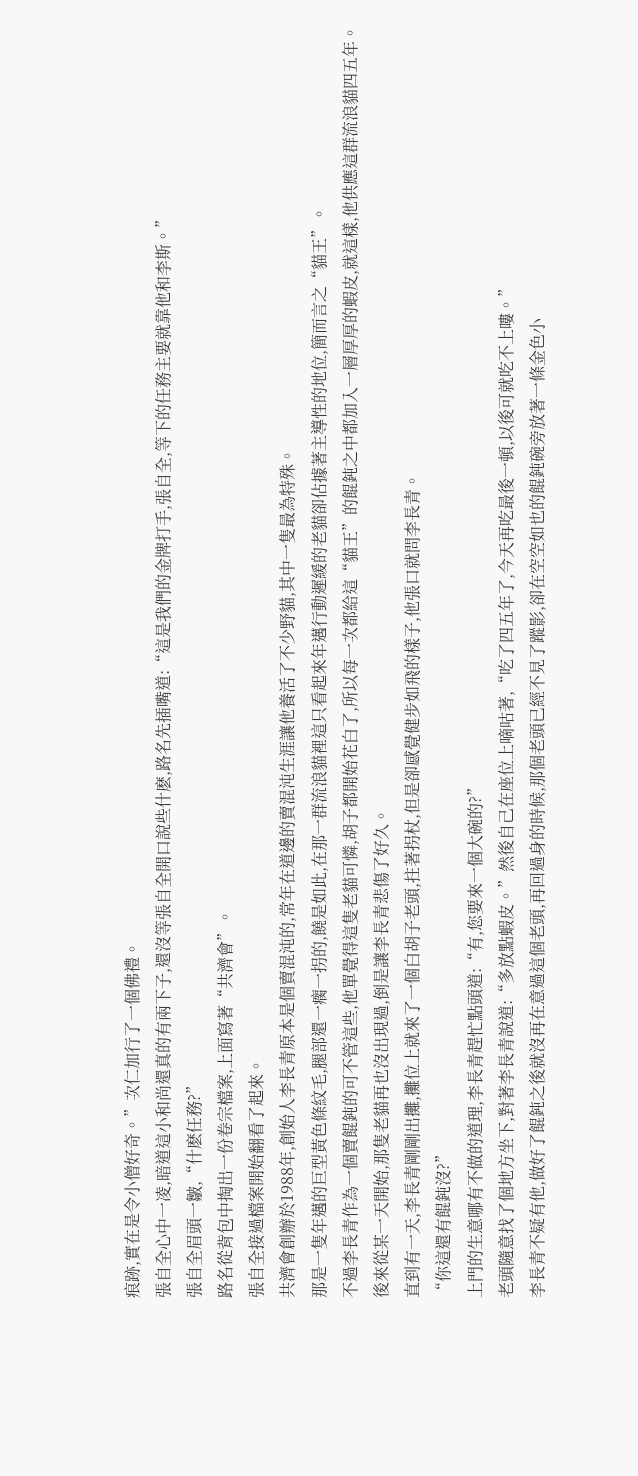痕跡,實在是令小僧好奇。”次仁加行了一個佛禮。
張自全心中一凌,暗道這小和尚還真的有兩下子,還沒等張自全開口說些什麽,路名先插嘴道:“這是我們的金牌打手,張自全,等下的任務主要就靠他和李斯。”
張自全眉頭一皺,“什麽任務?”
路名從背包中掏出一份卷宗檔案,上面寫著“共濟會”。
張自全接過檔案開始翻看了起來。
共濟會創辦於1988年,創始人李長青原本是個賣混沌的,常年在道邊的賣混沌生涯讓他養活了不少野貓,其中一隻最為特殊。
那是一隻年邁的巨型黃色條紋毛,腿部還一瘸一拐的,饒是如此,在那一群流浪貓裡這只看起來年邁行動遲緩的老貓卻佔據著主導性的地位,簡而言之“貓王”。
不過李長青作為一個賣餛鈍的可不管這些,他單覺得這隻老貓可憐,胡子都開始花白了,所以每一次都給這“貓王”的餛鈍之中都加入一層厚厚的蝦皮,就這樣,他供應這群流浪貓四五年。
後來從某一天開始,那隻老貓再也沒出現過,倒是讓李長青悲傷了好久。
直到有一天,李長青剛剛出攤,攤位上就來了一個白胡子老頭,拄著拐杖,但是卻感覺健步如飛的樣子,他張口就問李長青。
“你這還有餛鈍沒?”
上門的生意哪有不做的道理,李長青趕忙點頭道:“有,您要來一個大碗的?”
老頭隨意找了個地方坐下,對著李長青說道:“多放點蝦皮。”然後自己在座位上嘀咕著,“吃了四五年了,今天再吃最後一頓,以後可就吃不上嘍。”
李長青不疑有他,做好了餛鈍之後就沒再在意過這個老頭,再回過身的時候,那個老頭已經不見了蹤影,卻在空空如也的餛鈍碗旁放著一條金色小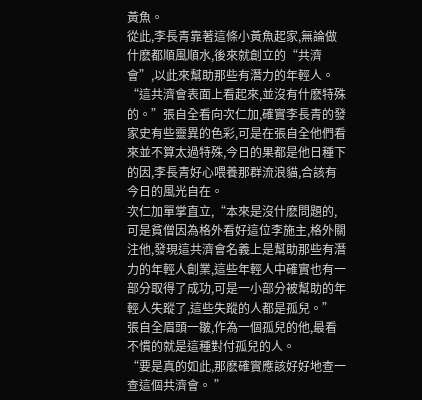黃魚。
從此,李長青靠著這條小黃魚起家,無論做什麽都順風順水,後來就創立的“共濟會”,以此來幫助那些有潛力的年輕人。
“這共濟會表面上看起來,並沒有什麽特殊的。”張自全看向次仁加,確實李長青的發家史有些靈異的色彩,可是在張自全他們看來並不算太過特殊,今日的果都是他日種下的因,李長青好心喂養那群流浪貓,合該有今日的風光自在。
次仁加單掌直立,“本來是沒什麽問題的,可是貧僧因為格外看好這位李施主,格外關注他,發現這共濟會名義上是幫助那些有潛力的年輕人創業,這些年輕人中確實也有一部分取得了成功,可是一小部分被幫助的年輕人失蹤了,這些失蹤的人都是孤兒。”
張自全眉頭一皺,作為一個孤兒的他,最看不慣的就是這種對付孤兒的人。
“要是真的如此,那麽確實應該好好地查一查這個共濟會。 ”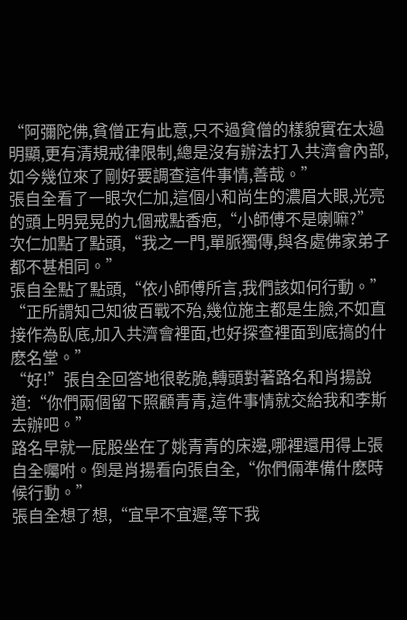“阿彌陀佛,貧僧正有此意,只不過貧僧的樣貌實在太過明顯,更有清規戒律限制,總是沒有辦法打入共濟會內部,如今幾位來了剛好要調查這件事情,善哉。”
張自全看了一眼次仁加,這個小和尚生的濃眉大眼,光亮的頭上明晃晃的九個戒點香疤,“小師傅不是喇嘛?”
次仁加點了點頭,“我之一門,單脈獨傳,與各處佛家弟子都不甚相同。”
張自全點了點頭,“依小師傅所言,我們該如何行動。”
“正所謂知己知彼百戰不殆,幾位施主都是生臉,不如直接作為臥底,加入共濟會裡面,也好探查裡面到底搞的什麽名堂。”
“好!”張自全回答地很乾脆,轉頭對著路名和肖揚說道:“你們兩個留下照顧青青,這件事情就交給我和李斯去辦吧。”
路名早就一屁股坐在了姚青青的床邊,哪裡還用得上張自全囑咐。倒是肖揚看向張自全,“你們倆準備什麽時候行動。”
張自全想了想,“宜早不宜遲,等下我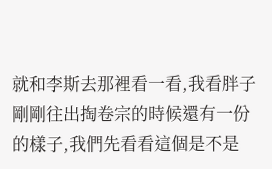就和李斯去那裡看一看,我看胖子剛剛往出掏卷宗的時候還有一份的樣子,我們先看看這個是不是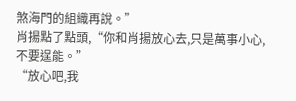煞海門的組織再說。”
肖揚點了點頭,“你和肖揚放心去,只是萬事小心,不要逞能。”
“放心吧,我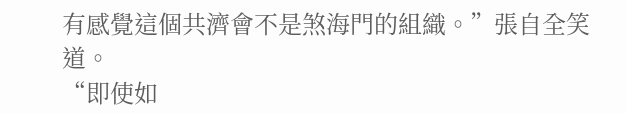有感覺這個共濟會不是煞海門的組織。”張自全笑道。
“即使如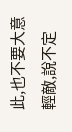此,也不要大意輕敵,說不定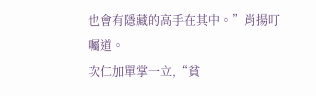也會有隱藏的高手在其中。”肖揚叮囑道。
次仁加單掌一立,“貧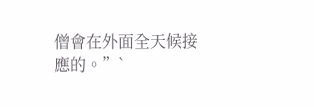僧會在外面全天候接應的。”`